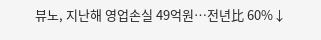뷰노, 지난해 영업손실 49억원…전년比 60%↓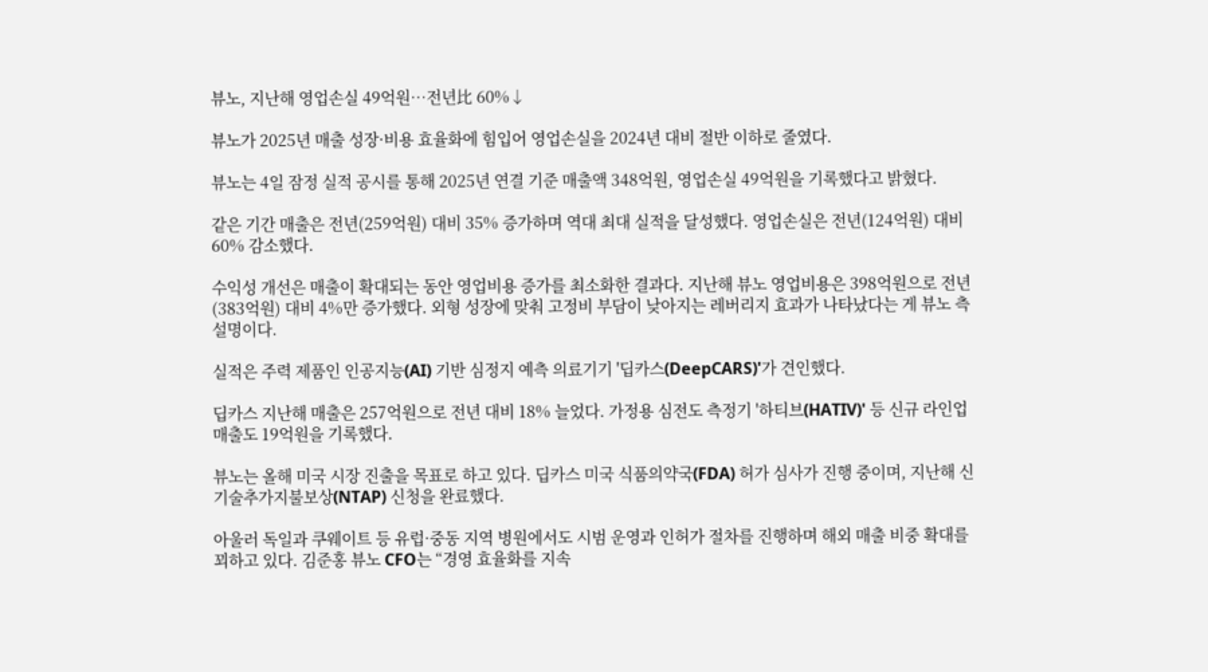뷰노, 지난해 영업손실 49억원…전년比 60%↓

뷰노가 2025년 매출 성장·비용 효율화에 힘입어 영업손실을 2024년 대비 절반 이하로 줄였다.

뷰노는 4일 잠정 실적 공시를 통해 2025년 연결 기준 매출액 348억원, 영업손실 49억원을 기록했다고 밝혔다.

같은 기간 매출은 전년(259억원) 대비 35% 증가하며 역대 최대 실적을 달성했다. 영업손실은 전년(124억원) 대비 60% 감소했다.

수익성 개선은 매출이 확대되는 동안 영업비용 증가를 최소화한 결과다. 지난해 뷰노 영업비용은 398억원으로 전년(383억원) 대비 4%만 증가했다. 외형 성장에 맞춰 고정비 부담이 낮아지는 레버리지 효과가 나타났다는 게 뷰노 측 설명이다.

실적은 주력 제품인 인공지능(AI) 기반 심정지 예측 의료기기 '딥카스(DeepCARS)'가 견인했다.

딥카스 지난해 매출은 257억원으로 전년 대비 18% 늘었다. 가정용 심전도 측정기 '하티브(HATIV)' 등 신규 라인업 매출도 19억원을 기록했다.

뷰노는 올해 미국 시장 진출을 목표로 하고 있다. 딥카스 미국 식품의약국(FDA) 허가 심사가 진행 중이며, 지난해 신기술추가지불보상(NTAP) 신청을 완료했다.

아울러 독일과 쿠웨이트 등 유럽·중동 지역 병원에서도 시범 운영과 인허가 절차를 진행하며 해외 매출 비중 확대를 꾀하고 있다. 김준홍 뷰노 CFO는 “경영 효율화를 지속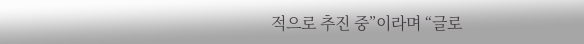적으로 추진 중”이라며 “글로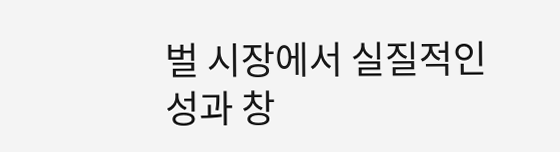벌 시장에서 실질적인 성과 창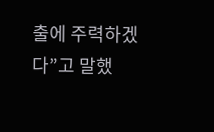출에 주력하겠다”고 말했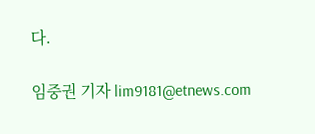다.

임중권 기자 lim9181@etnews.com